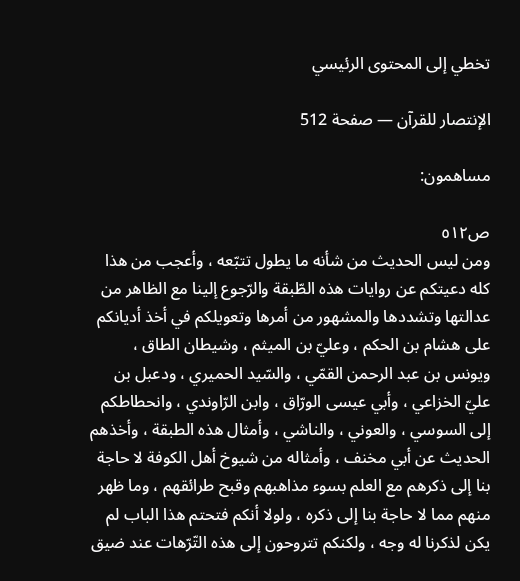تخطي إلى المحتوى الرئيسي

الإنتصار للقرآن — صفحة 512

مساهمون:

ص٥١٢
ومن ليس الحديث من شأنه ما يطول تتبّعه ، وأعجب من هذا كله دعيتكم عن روايات هذه الطّبقة والرّجوع إلينا مع الظاهر من عدالتها وتشددها والمشهور من أمرها وتعويلكم في أخذ أديانكم على هشام بن الحكم ، وعليّ بن الميثم ، وشيطان الطاق ، ويونس بن عبد الرحمن القمّي ، والسّيد الحميري ، ودعبل بن عليّ الخزاعي ، وأبي عيسى الورّاق ، وابن الرّاوندي ، وانحطاطكم إلى السوسي ، والعوني ، والناشي ، وأمثال هذه الطبقة ، وأخذهم الحديث عن أبي مخنف ، وأمثاله من شيوخ أهل الكوفة لا حاجة بنا إلى ذكرهم مع العلم بسوء مذاهبهم وقبح طرائقهم ، وما ظهر منهم مما لا حاجة بنا إلى ذكره ، ولولا أنكم فتحتم هذا الباب لم يكن لذكرنا له وجه ، ولكنكم تتروحون إلى هذه التّرّهات عند ضيق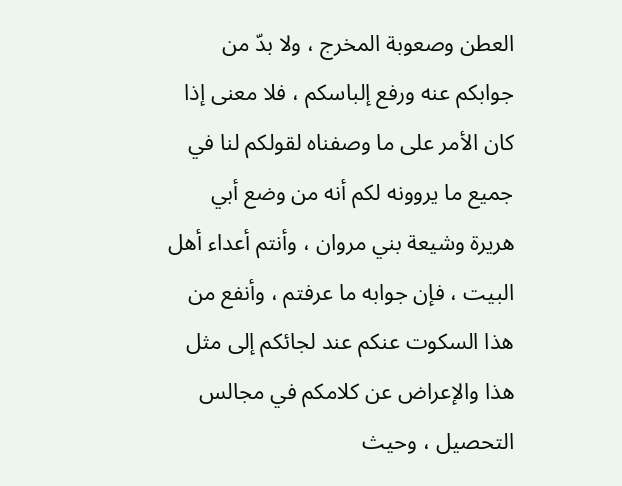العطن وصعوبة المخرج ، ولا بدّ من جوابكم عنه ورفع إلباسكم ، فلا معنى إذا كان الأمر على ما وصفناه لقولكم لنا في جميع ما يروونه لكم أنه من وضع أبي هريرة وشيعة بني مروان ، وأنتم أعداء أهل البيت ، فإن جوابه ما عرفتم ، وأنفع من هذا السكوت عنكم عند لجائكم إلى مثل هذا والإعراض عن كلامكم في مجالس التحصيل ، وحيث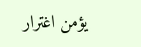يؤمن اغترار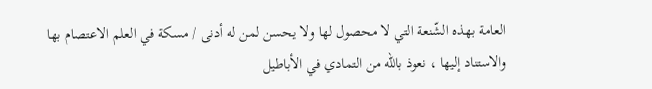العامة بهذه الشّنعة التي لا محصول لها ولا يحسن لمن له أدنى / مسكة في العلم الاعتصام بها والاستناد إليها ، نعوذ باللّه من التمادي في الأباطيل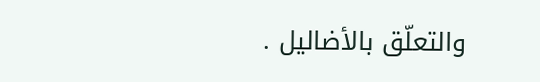والتعلّق بالأضاليل .